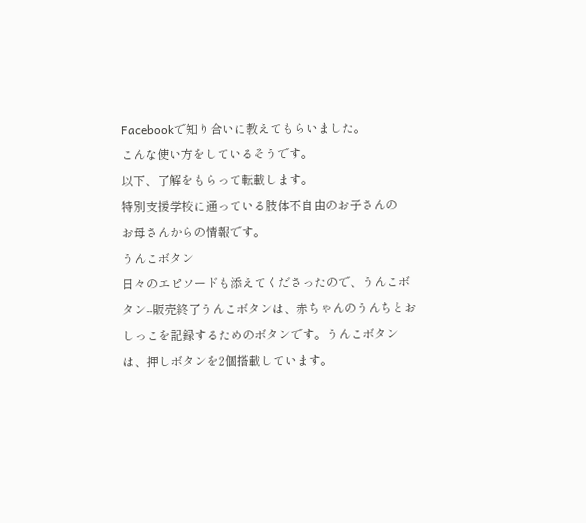Facebookで知り合いに教えてもらいました。
こんな使い方をしているそうです。
以下、了解をもらって転載します。
特別支援学校に通っている肢体不自由のお子さんの
お母さんからの情報です。
うんこボタン
日々のエピソードも添えてくださったので、うんこボタン--販売終了うんこボタンは、赤ちゃんのうんちとおしっこを記録するためのボタンです。うんこボタンは、押しボタンを2個搭載しています。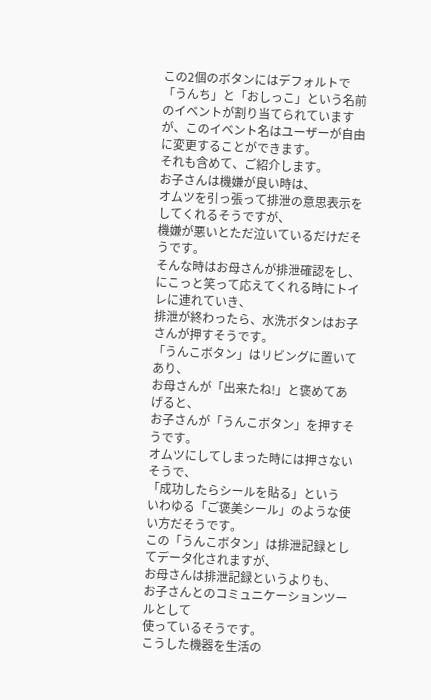この2個のボタンにはデフォルトで「うんち」と「おしっこ」という名前のイベントが割り当てられていますが、このイベント名はユーザーが自由に変更することができます。
それも含めて、ご紹介します。
お子さんは機嫌が良い時は、
オムツを引っ張って排泄の意思表示をしてくれるそうですが、
機嫌が悪いとただ泣いているだけだそうです。
そんな時はお母さんが排泄確認をし、
にこっと笑って応えてくれる時にトイレに連れていき、
排泄が終わったら、水洗ボタンはお子さんが押すそうです。
「うんこボタン」はリビングに置いてあり、
お母さんが「出来たね!」と褒めてあげると、
お子さんが「うんこボタン」を押すそうです。
オムツにしてしまった時には押さないそうで、
「成功したらシールを貼る」という
いわゆる「ご褒美シール」のような使い方だそうです。
この「うんこボタン」は排泄記録としてデータ化されますが、
お母さんは排泄記録というよりも、
お子さんとのコミュニケーションツールとして
使っているそうです。
こうした機器を生活の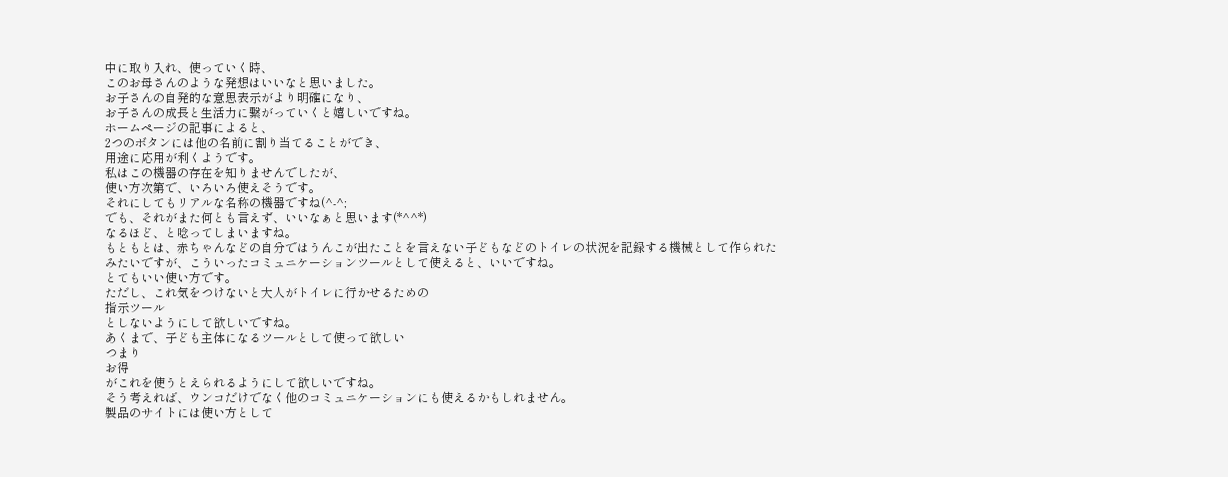中に取り入れ、使っていく時、
このお母さんのような発想はいいなと思いました。
お子さんの自発的な意思表示がより明確になり、
お子さんの成長と生活力に繋がっていくと嬉しいですね。
ホームページの記事によると、
2つのボタンには他の名前に割り当てることができ、
用途に応用が利くようです。
私はこの機器の存在を知りませんでしたが、
使い方次第で、いろいろ使えそうです。
それにしてもリアルな名称の機器ですね(^-^;
でも、それがまた何とも言えず、いいなぁと思います(*^^*)
なるほど、と唸ってしまいますね。
もともとは、赤ちゃんなどの自分ではうんこが出たことを言えない子どもなどのトイレの状況を記録する機械として作られたみたいですが、こういったコミュニケーションツールとして使えると、いいですね。
とてもいい使い方です。
ただし、これ気をつけないと大人がトイレに行かせるための
指示ツール
としないようにして欲しいですね。
あくまで、子ども主体になるツールとして使って欲しい
つまり
お得
がこれを使うとえられるようにして欲しいですね。
そう考えれば、ウンコだけでなく他のコミュニケーションにも使えるかもしれません。
製品のサイトには使い方として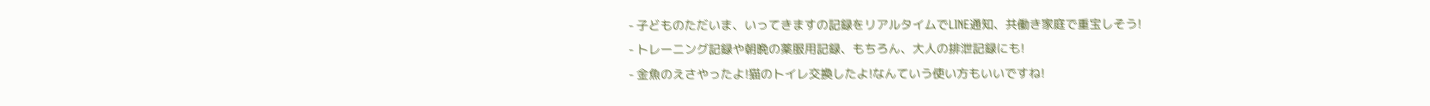- 子どものただいま、いってきますの記録をリアルタイムでLINE通知、共働き家庭で重宝しそう!
- トレーニング記録や朝晩の薬服用記録、もちろん、大人の排泄記録にも!
- 金魚のえさやったよ!猫のトイレ交換したよ!なんていう使い方もいいですね!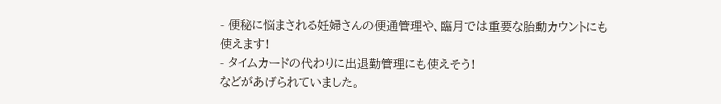- 便秘に悩まされる妊婦さんの便通管理や、臨月では重要な胎動カウントにも使えます!
- タイムカードの代わりに出退勤管理にも使えそう!
などがあげられていました。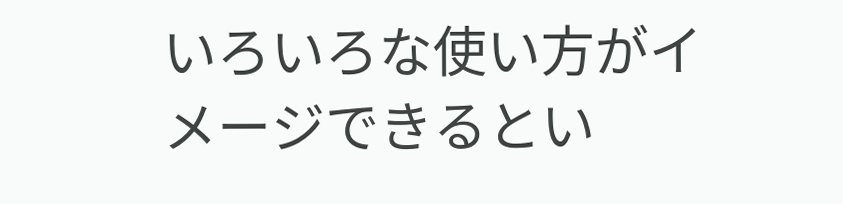いろいろな使い方がイメージできるとい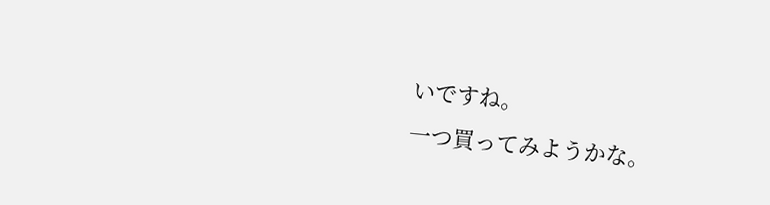いですね。
一つ買ってみようかな。